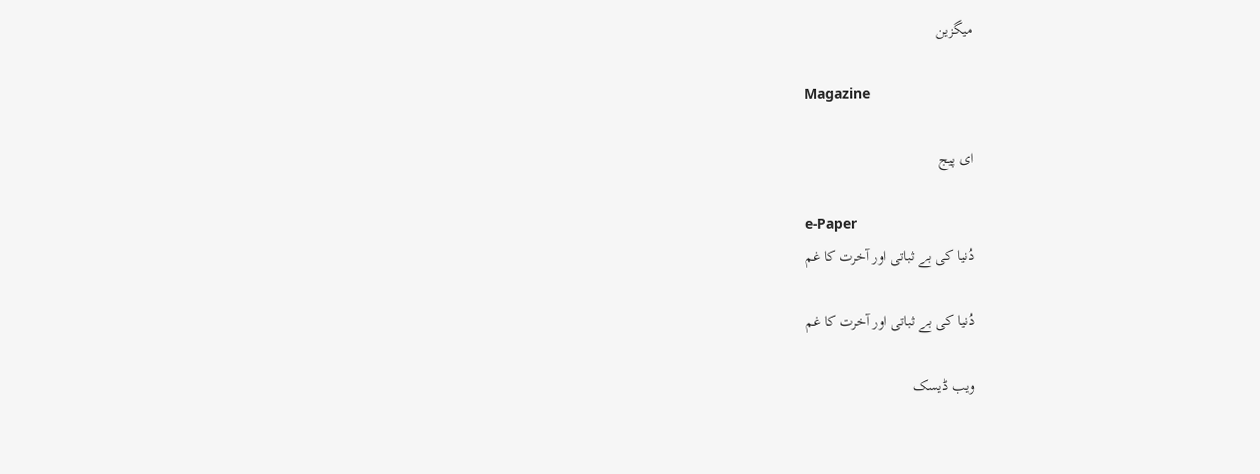میگزین

Magazine

ای پیج

e-Paper
دُنیا کی بے ثباتی اور آخرت کا غم

دُنیا کی بے ثباتی اور آخرت کا غم

ویب ڈیسک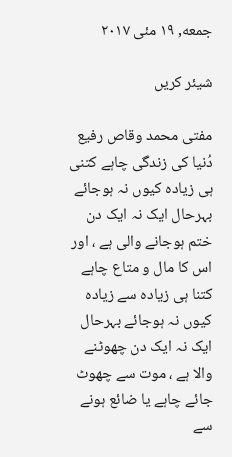جمعه, ۱۹ مئی ۲۰۱۷

شیئر کریں

مفتی محمد وقاص رفیع
دُنیا کی زندگی چاہے کتنی ہی زیادہ کیوں نہ ہوجائے بہرحال ایک نہ ایک دن ختم ہوجانے والی ہے ، اور اس کا مال و متاع چاہے کتنا ہی زیادہ سے زیادہ کیوں نہ ہوجائے بہرحال ایک نہ ایک دن چھوٹنے والا ہے ، موت سے چھوٹ جائے چاہے یا ضائع ہونے سے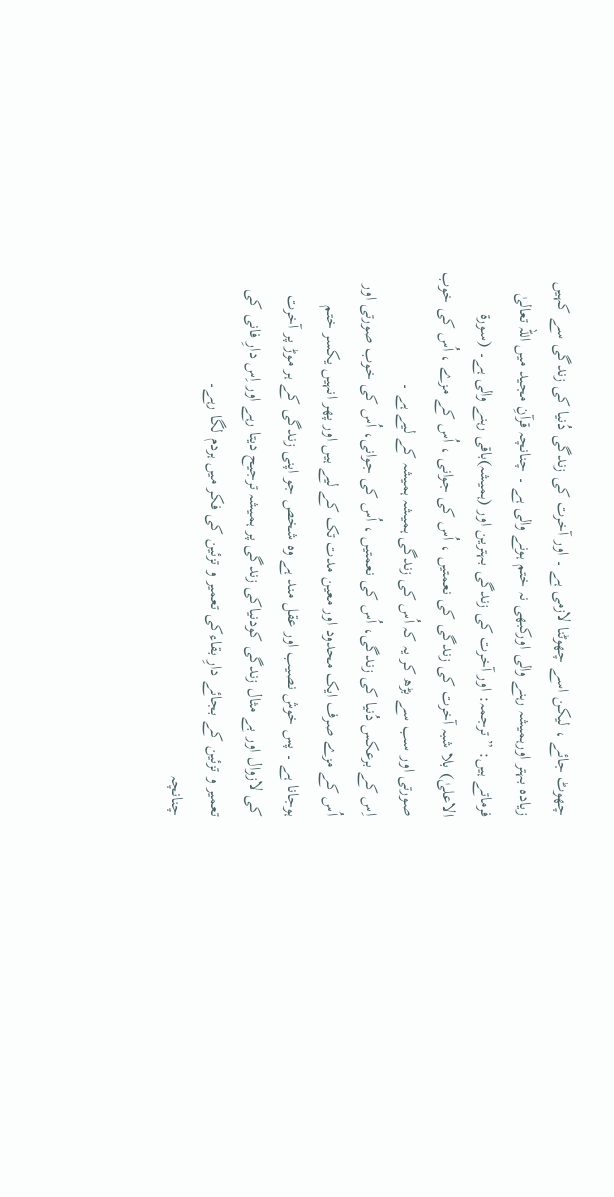چھوٹ جائے ، لیکن اسے چھوٹنا لازمی ہے ۔ اور آخرت کی زندگی دُنیا کی زندگی سے کہیں زیادہ بہتر اورہمیشہ رہنے والی اورکبھی نہ ختم ہونے والی ہے ۔ چنانچہ قرآنِ مجید میں اللہ تعالیٰ فرماتے ہیں: ”ترجمہ: اور آخرت کی زندگی بہترین اور (ہمیشہ)باقی رہنے والی ہے۔ (سورة الاعلیٰ) بلا شبہ آخرت کی زندگی کی نعمتیں ، اُس کی جوانی ، اُس کے مزے ، اُس کی خوب صورتی اور سب سے بڑھ کر یہ کہ اُس کی زندگی ہمیشہ ہمیشہ کے لیے ہے ۔
اِس کے برعکس دُنیا کی زندگی، اُس کی نعمتیں ، اُس کی جوانی، اُس کی خوب صورتی اور اُس کے مزے صرف ایک محدود اور معین مدت تک کے لیے ہیں اور پھر انہیں یکسر ختم ہوجانا ہے ۔ پس خوش نصیب اور عقل مند ہے وہ شخص جو اپنی زندگی کے ہر موڑ پر آخرت کی لازوال اور بے مثال زندگی کودنیاکی زندگی پر ہمیشہ ترجیح دیتا رہے اور اِس دارِ فانی کی تعمیر و تزئین کے بجائے دارِ بقاءکی تعمیر و تزئین کی فکر میں ہردم لگا رہے۔
چنانچہ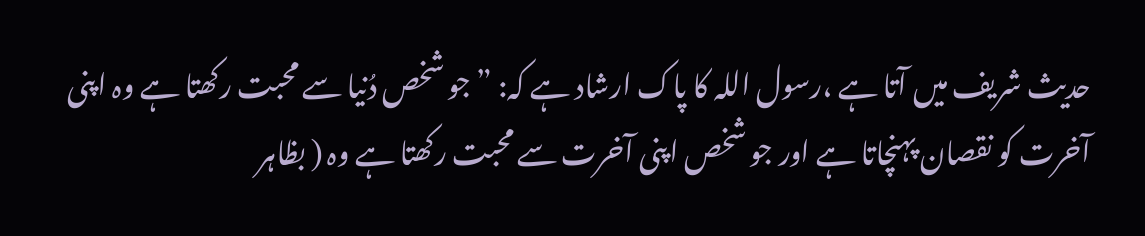حدیث شریف میں آتا ہے ،رسول اللہ کا پاک ارشاد ہے کہ: ” جو شخص دُنیا سے محبت رکھتا ہے وہ اپنی آخرت کو نقصان پہنچاتا ہے اور جو شخص اپنی آخرت سے محبت رکھتا ہے وہ ( بظاہر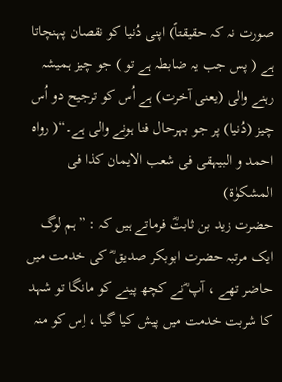صورت نہ کہ حقیقتاً) اپنی دُنیا کو نقصان پہنچاتا ہے ( پس جب یہ ضابطہ ہے تو ) جو چیز ہمیشہ رہنے والی (یعنی آخرت) ہے اُس کو ترجیح دو اُس چیز (دُنیا) پر جو بہرحال فنا ہونے والی ہے۔“( رواہ احمد و البیہقی فی شعب الایمان کذا فی المشکوٰة)
حضرت زید بن ثابتؓ فرماتے ہیں کہ : ”ہم لوگ ایک مرتبہ حضرت ابوبکر صدیق ؓ کی خدمت میں حاضر تھے ، آپ ؓنے کچھ پینے کو مانگا تو شہد کا شربت خدمت میں پیش کیا گیا ، اِس کو منہ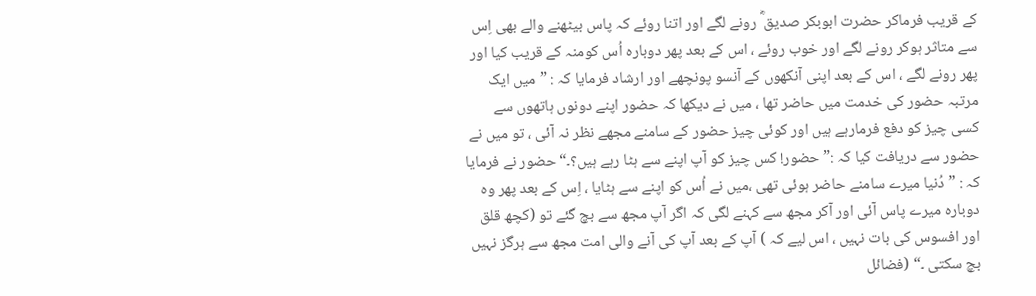کے قریب فرماکر حضرت ابوبکر صدیق ؓ رونے لگے اور اتنا روئے کہ پاس بیٹھنے والے بھی اِس سے متاثر ہوکر رونے لگے اور خوب روئے ، اس کے بعد پھر دوبارہ اُس کومنہ کے قریب کیا اور پھر رونے لگے ، اس کے بعد اپنی آنکھوں کے آنسو پونچھے اور ارشاد فرمایا کہ : ”میں ایک مرتبہ حضور کی خدمت میں حاضر تھا ، میں نے دیکھا کہ حضور اپنے دونوں ہاتھوں سے کسی چیز کو دفع فرمارہے ہیں اور کوئی چیز حضور کے سامنے مجھے نظر نہ آئی ، تو میں نے حضور سے دریافت کیا کہ :” حضور! کس چیز کو آپ اپنے سے ہٹا رہے ہیں؟۔“ حضور نے فرمایا کہ : ”دُنیا میرے سامنے حاضر ہوئی تھی ،میں نے اُس کو اپنے سے ہٹایا ، اِس کے بعد پھر وہ دوبارہ میرے پاس آئی اور آکر مجھ سے کہنے لگی کہ اگر آپ مجھ سے بچ گئے تو (کچھ قلق اور افسوس کی بات نہیں ، اس لیے کہ ) آپ کے بعد آپ کی آنے والی امت مجھ سے ہرگز نہیں بچ سکتی ۔“ (فضائل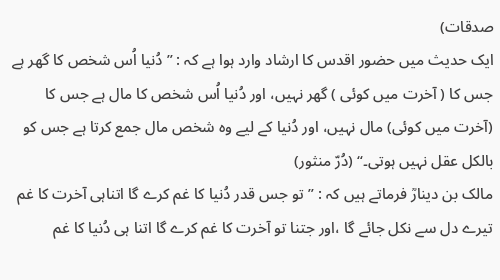صدقات)
ایک حدیث میں حضور اقدس کا ارشاد وارد ہوا ہے کہ : ”دُنیا اُس شخص کا گھر ہے جس کا ( آخرت میں کوئی ) گھر نہیں، اور دُنیا اُس شخص کا مال ہے جس کا (آخرت میں کوئی) مال نہیں، اور دُنیا کے لیے وہ شخص مال جمع کرتا ہے جس کو بالکل عقل نہیں ہوتی۔“ (دُرّ منثور)
مالک بن دینارؒ فرماتے ہیں کہ : ”تو جس قدر دُنیا کا غم کرے گا اتناہی آخرت کا غم تیرے دل سے نکل جائے گا ،اور جتنا تو آخرت کا غم کرے گا اتنا ہی دُنیا کا غم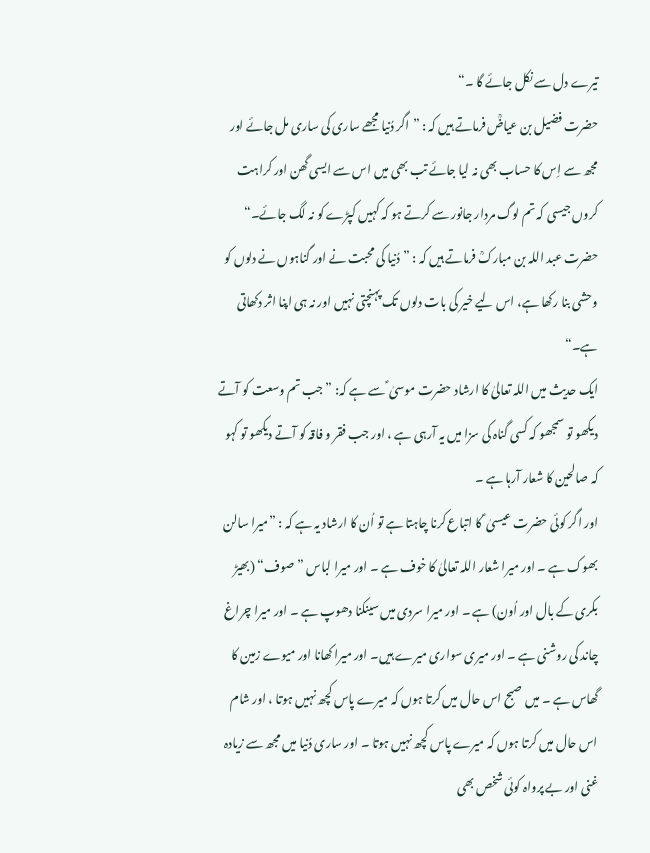تیرے دل سے نکل جائے گا ۔“
حضرت فضیل بن عیاضؒ فرماتے ہیں کہ : ”اگر دُنیا مجھے ساری کی ساری مل جائے اور مجھ سے اِس کا حساب بھی نہ لیا جائے تب بھی میں اس سے ایسی گھن اور کراہت کروں جیسی کہ تم لوگ مردار جانور سے کرتے ہو کہ کہیں کپڑے کو نہ لگ جائے۔“
حضرت عبد اللہ بن مبارکؒ فرماتے ہیں کہ : ”دُنیا کی محبت نے اور گناہوں نے دلوں کو وحشی بنا رکھا ہے، اس لیے خیر کی بات دلوں تک پہنچتی نہیں اور نہ ہی اپنا اثر دکھاتی ہے۔“
ایک حدیث میں اللہ تعالیٰ کا ارشاد حضرت موسیٰ ؑ سے ہے کہ: ” جب تم وسعت کو آتے دیکھو تو سمجھو کہ کسی گناہ کی سزا میں یہ آرہی ہے ، اور جب فقر و فاقہ کو آتے دیکھو تو کہو کہ صالحین کا شعار آرہا ہے ۔
اور اگر کوئی حضرت عیسیٰ ؑ کا اتباع کرنا چاہتا ہے تو اُن کا ارشاد یہ ہے کہ : ”میرا سالن بھوک ہے ۔ اور میرا شعار اللہ تعالیٰ کا خوف ہے ۔ اور میرا لباس ”صوف“ (بھیڑ بکری کے بال اور اُون) ہے ۔ اور میرا سردی میں سینکنا دھوپ ہے ۔ اور میرا چراغ چاند کی روشنی ہے ۔ اور میری سواری میرے ہیں۔ اور میرا کھانا اور میوے زمین کا گھاس ہے ۔ میں صبح اس حال میں کرتا ہوں کہ میرے پاس کچھ نہیں ہوتا ، اور شام اس حال میں کرتا ہوں کہ میرے پاس کچھ نہیں ہوتا ۔ اور ساری دُنیا میں مجھ سے زیادہ غنی اور بے پرواہ کوئی شخص بھی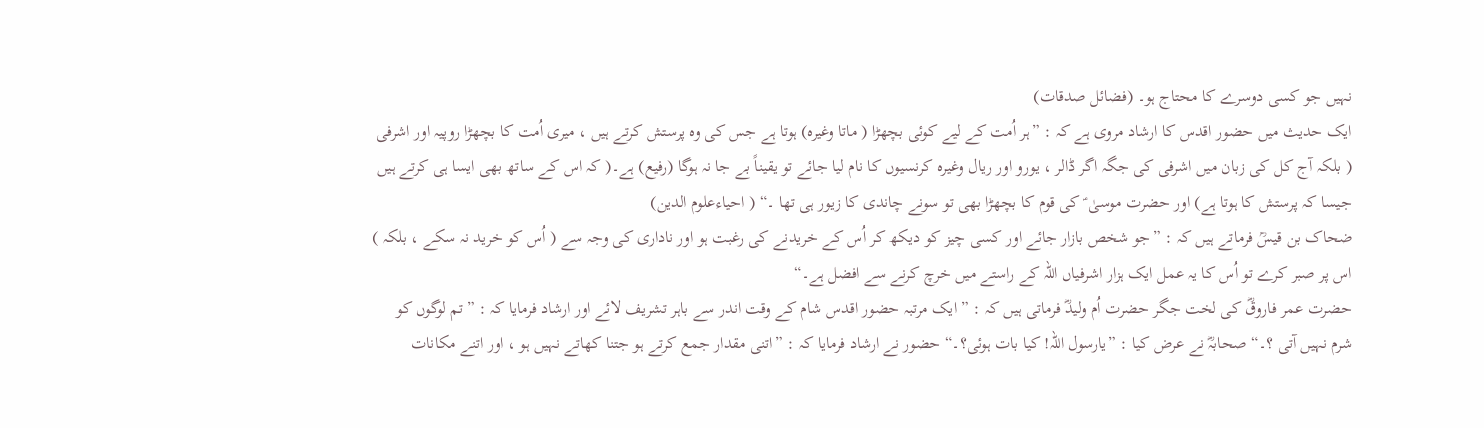نہیں جو کسی دوسرے کا محتاج ہو۔ (فضائل صدقات)
ایک حدیث میں حضور اقدس کا ارشاد مروی ہے کہ : ”ہر اُمت کے لیے کوئی بچھڑا ( ماتا وغیرہ) ہوتا ہے جس کی وہ پرستش کرتے ہیں ، میری اُمت کا بچھڑا روپیہ اور اشرفی ( بلکہ آج کل کی زبان میں اشرفی کی جگہ اگر ڈالر ، یورو اور ریال وغیرہ کرنسیوں کا نام لیا جائے تو یقیناً بے جا نہ ہوگا (رفیع) ہے۔( کہ اس کے ساتھ بھی ایسا ہی کرتے ہیں جیسا کہ پرستش کا ہوتا ہے) اور حضرت موسیٰ ؑ کی قوم کا بچھڑا بھی تو سونے چاندی کا زیور ہی تھا ۔“ ( احیاءعلوم الدین)
ضحاک بن قیسؒ فرماتے ہیں کہ : ”جو شخص بازار جائے اور کسی چیز کو دیکھ کر اُس کے خریدنے کی رغبت ہو اور ناداری کی وجہ سے ( اُس کو خرید نہ سکے ، بلکہ ) اس پر صبر کرے تو اُس کا یہ عمل ایک ہزار اشرفیاں اللہ کے راستے میں خرچ کرنے سے افضل ہے۔“
حضرت عمر فاروقؓ کی لخت جگر حضرت اُم ولیدؓ فرماتی ہیں کہ : ” ایک مرتبہ حضور اقدس شام کے وقت اندر سے باہر تشریف لائے اور ارشاد فرمایا کہ : ”تم لوگوں کو شرم نہیں آتی ؟۔“ صحابہؓ نے عرض کیا : ”یارسول اللہ! کیا بات ہوئی؟۔“ حضور نے ارشاد فرمایا کہ : ”اتنی مقدار جمع کرتے ہو جتنا کھاتے نہیں ہو ، اور اتنے مکانات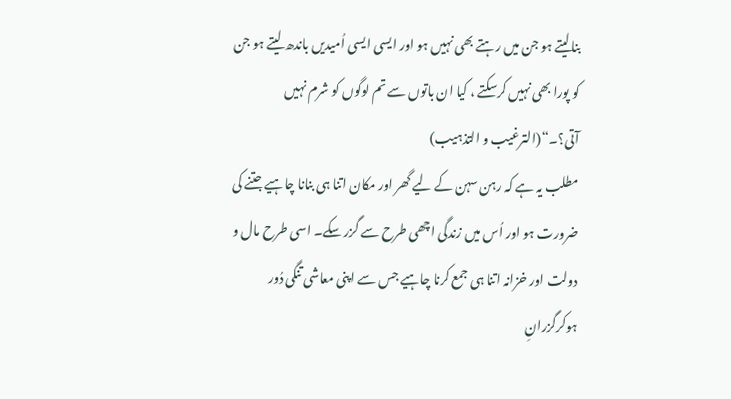بنالیتے ہو جن میں رہتے بھی نہیں ہو اور ایسی ایسی اُمیدیں باندھ لیتے ہو جن کو پورا بھی نہیں کرسکتے ، کیا ان باتوں سے تم لوگوں کو شرم نہیں آتی؟۔“(الترغیب و التذہیب)
مطلب یہ ہے کہ رہن سہن کے لیے گھر اور مکان اتنا ہی بنانا چاہیے جتنے کی ضرورت ہو اور اُس میں زندگی اچھی طرح سے گزر سکے۔ اسی طرح مال و دولت اور خزانہ اتنا ہی جمع کرنا چاہیے جس سے اپنی معاشی تنگی دُور ہوکرگزرانِ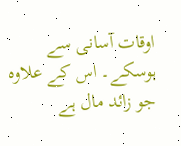اوقات آسانی سے ہوسکے۔ اس کے علاوہ جو زائد مال ہے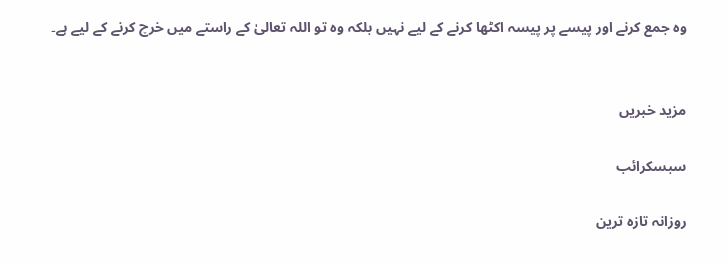وہ جمع کرنے اور پیسے پر پیسہ اکٹھا کرنے کے لیے نہیں بلکہ وہ تو اللہ تعالیٰ کے راستے میں خرچ کرنے کے لیے ہے۔


مزید خبریں

سبسکرائب

روزانہ تازہ ترین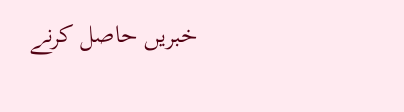خبریں حاصل کرنے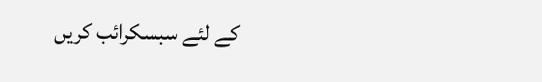کے لئے سبسکرائب کریں